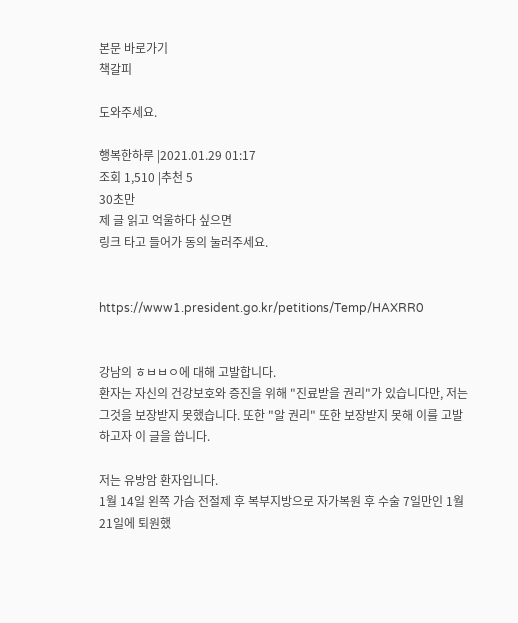본문 바로가기
책갈피

도와주세요.

행복한하루 |2021.01.29 01:17
조회 1,510 |추천 5
30초만
제 글 읽고 억울하다 싶으면
링크 타고 들어가 동의 눌러주세요.


https://www1.president.go.kr/petitions/Temp/HAXRR0


강남의 ㅎㅂㅂㅇ에 대해 고발합니다.
환자는 자신의 건강보호와 증진을 위해 "진료받을 권리"가 있습니다만, 저는 그것을 보장받지 못했습니다. 또한 "알 권리" 또한 보장받지 못해 이를 고발하고자 이 글을 씁니다.

저는 유방암 환자입니다.
1월 14일 왼쪽 가슴 전절제 후 복부지방으로 자가복원 후 수술 7일만인 1월 21일에 퇴원했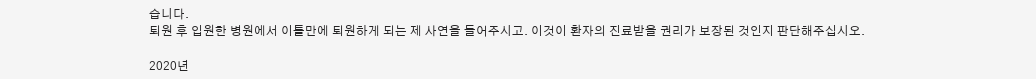습니다.
퇴원 후 입원한 병원에서 이틀만에 퇴원하게 되는 제 사연을 들어주시고. 이것이 환자의 진료받을 권리가 보장된 것인지 판단해주십시오.

2020년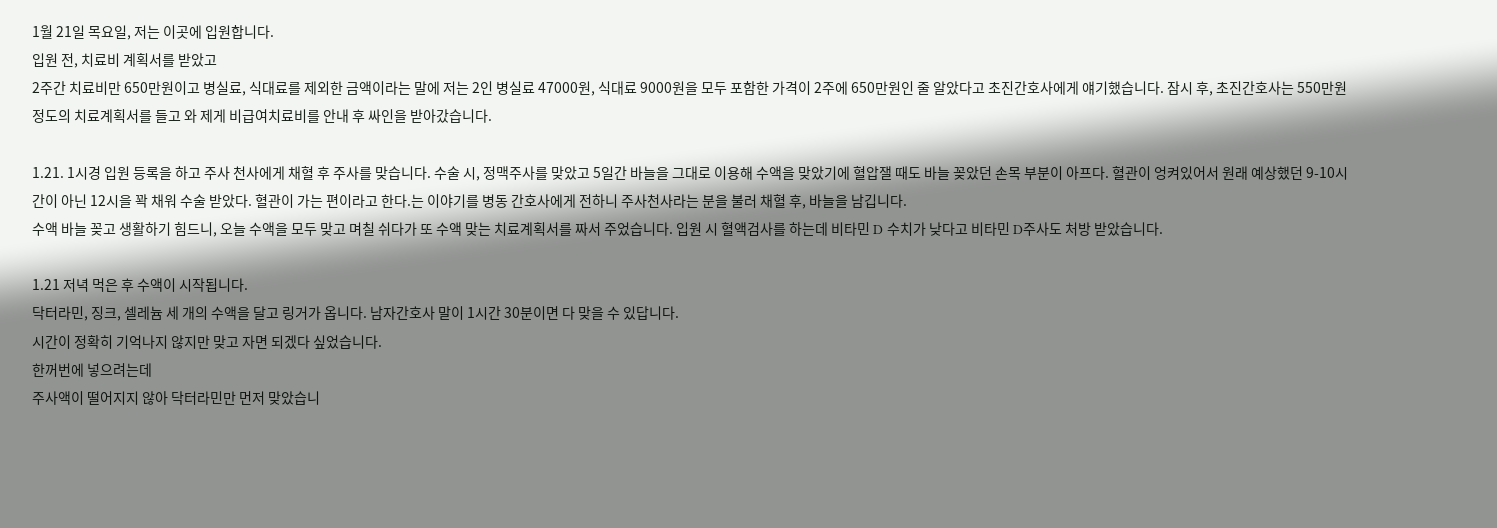1월 21일 목요일, 저는 이곳에 입원합니다.
입원 전, 치료비 계획서를 받았고
2주간 치료비만 650만원이고 병실료, 식대료를 제외한 금액이라는 말에 저는 2인 병실료 47000원, 식대료 9000원을 모두 포함한 가격이 2주에 650만원인 줄 알았다고 초진간호사에게 얘기했습니다. 잠시 후, 초진간호사는 550만원 정도의 치료계획서를 들고 와 제게 비급여치료비를 안내 후 싸인을 받아갔습니다.

1.21. 1시경 입원 등록을 하고 주사 천사에게 채혈 후 주사를 맞습니다. 수술 시, 정맥주사를 맞았고 5일간 바늘을 그대로 이용해 수액을 맞았기에 혈압잴 때도 바늘 꽂았던 손목 부분이 아프다. 혈관이 엉켜있어서 원래 예상했던 9-10시간이 아닌 12시을 꽉 채워 수술 받았다. 혈관이 가는 편이라고 한다.는 이야기를 병동 간호사에게 전하니 주사천사라는 분을 불러 채혈 후, 바늘을 남깁니다.
수액 바늘 꽂고 생활하기 힘드니, 오늘 수액을 모두 맞고 며칠 쉬다가 또 수액 맞는 치료계획서를 짜서 주었습니다. 입원 시 혈액검사를 하는데 비타민 D 수치가 낮다고 비타민 D주사도 처방 받았습니다.

1.21 저녁 먹은 후 수액이 시작됩니다.
닥터라민, 징크, 셀레늄 세 개의 수액을 달고 링거가 옵니다. 남자간호사 말이 1시간 30분이면 다 맞을 수 있답니다.
시간이 정확히 기억나지 않지만 맞고 자면 되겠다 싶었습니다.
한꺼번에 넣으려는데
주사액이 떨어지지 않아 닥터라민만 먼저 맞았습니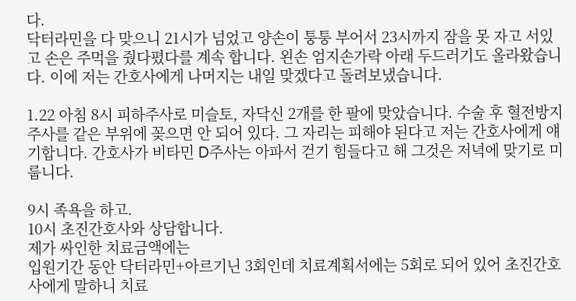다.
닥터라민을 다 맞으니 21시가 넘었고 양손이 퉁퉁 부어서 23시까지 잠을 못 자고 서있고 손은 주먹을 줬다폈다를 계속 합니다. 왼손 엄지손가락 아래 두드러기도 올라왔습니다. 이에 저는 간호사에게 나머지는 내일 맞겠다고 돌려보냈습니다.

1.22 아침 8시 피하주사로 미슬토, 자닥신 2개를 한 팔에 맞았습니다. 수술 후 혈전방지 주사를 같은 부위에 꽂으면 안 되어 있다. 그 자리는 피해야 된다고 저는 간호사에게 얘기합니다. 간호사가 비타민 D주사는 아파서 걷기 힘들다고 해 그것은 저녁에 맞기로 미룹니다.

9시 족욕을 하고.
10시 초진간호사와 상담합니다.
제가 싸인한 치료금액에는
입원기간 동안 닥터라민+아르기닌 3회인데 치료계획서에는 5회로 되어 있어 초진간호사에게 말하니 치료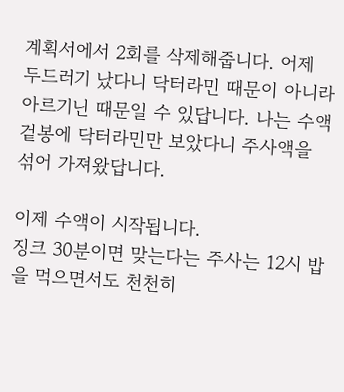계획서에서 2회를 삭제해줍니다. 어제 두드러기 났다니 닥터라민 때문이 아니라 아르기닌 때문일 수 있답니다. 나는 수액 겉봉에 닥터라민만 보았다니 주사액을 섞어 가져왔답니다.

이제 수액이 시작됩니다.
징크 30분이면 맞는다는 주사는 12시 밥을 먹으면서도 천천히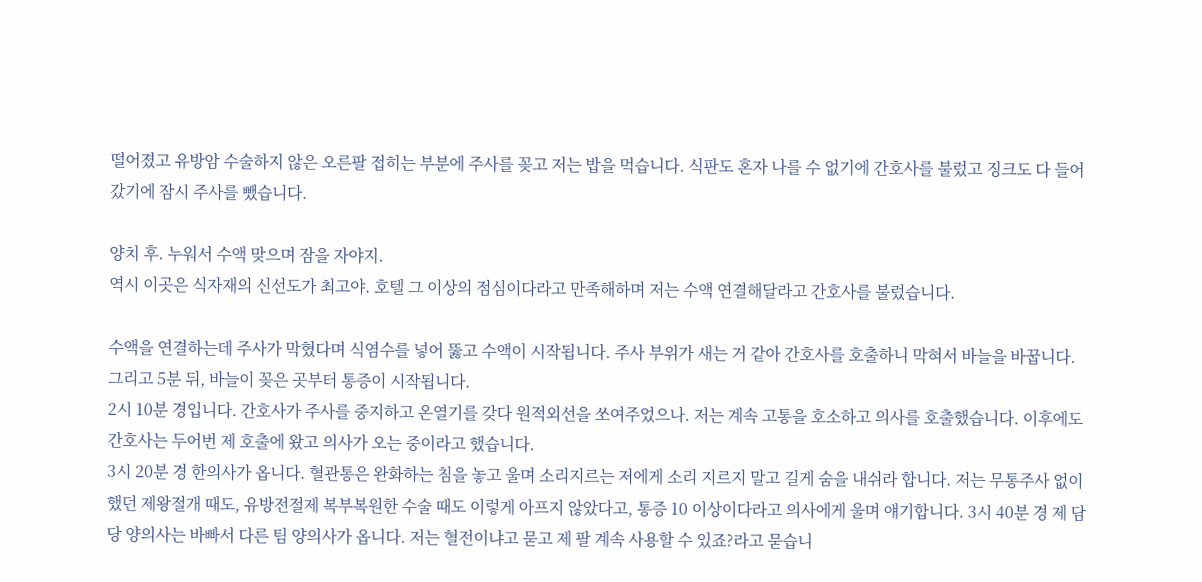떨어졌고 유방암 수술하지 않은 오른팔 접히는 부분에 주사를 꽂고 저는 밥을 먹습니다. 식판도 혼자 나를 수 없기에 간호사를 불렀고 징크도 다 들어갔기에 잠시 주사를 뺐습니다.

양치 후. 누워서 수액 맞으며 잠을 자야지.
역시 이곳은 식자재의 신선도가 최고야. 호텔 그 이상의 점심이다라고 만족해하며 저는 수액 연결해달라고 간호사를 불렀습니다.

수액을 연결하는데 주사가 막혔다며 식염수를 넣어 뚫고 수액이 시작됩니다. 주사 부위가 새는 거 같아 간호사를 호출하니 막혀서 바늘을 바꿉니다. 그리고 5분 뒤, 바늘이 꽂은 곳부터 통증이 시작됩니다.
2시 10분 경입니다. 간호사가 주사를 중지하고 온열기를 갖다 원적외선을 쏘여주었으나. 저는 계속 고통을 호소하고 의사를 호출했습니다. 이후에도 간호사는 두어번 제 호출에 왔고 의사가 오는 중이라고 했습니다.
3시 20분 경 한의사가 옵니다. 혈관통은 완화하는 침을 놓고 울며 소리지르는 저에게 소리 지르지 말고 길게 숨을 내쉬라 합니다. 저는 무통주사 없이 했던 제왕절개 때도, 유방전절제 복부복원한 수술 때도 이렇게 아프지 않았다고, 통증 10 이상이다라고 의사에게 울며 얘기합니다. 3시 40분 경 제 담당 양의사는 바빠서 다른 팀 양의사가 옵니다. 저는 혈전이냐고 묻고 제 팔 계속 사용할 수 있죠?라고 묻습니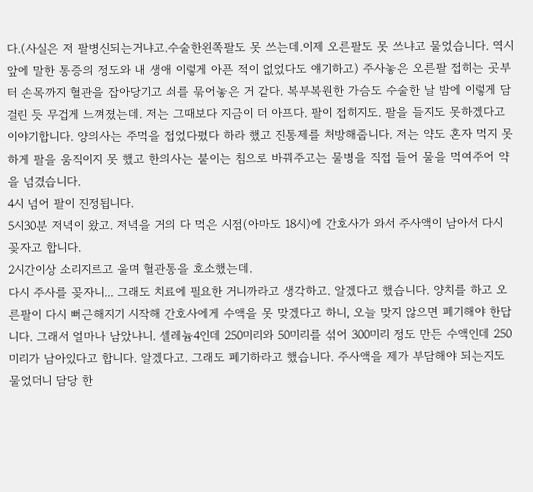다.(사실은 저 팔병신되는거냐고.수술한왼쪽팔도 못 쓰는데.이제 오른팔도 못 쓰냐고 물었습니다. 역시 앞에 말한 통증의 정도와 내 생애 이렇게 아픈 적이 없었다도 얘기하고) 주사놓은 오른팔 접히는 곳부터 손목까지 혈관을 잡아당기고 쇠를 묶어놓은 거 같다. 복부복원한 가슴도 수술한 날 밤에 이렇게 담 걸린 듯 무겁게 느껴졌는데. 저는 그때보다 지금이 더 아프다. 팔이 접히지도. 팔을 들지도 못하겠다고 이야기합니다. 양의사는 주먹을 접었다폈다 하라 했고 진통제를 처방해줍니다. 저는 약도 혼자 먹지 못하게 팔을 움직이지 못 했고 한의사는 붙이는 침으로 바꿔주고는 물병을 직접 들어 물을 먹여주어 약을 넘겼습니다.
4시 넘어 팔이 진정됩니다.
5시30분 저녁이 왔고. 저녁을 거의 다 먹은 시점(아마도 18시)에 간호사가 와서 주사액이 남아서 다시 꽂자고 합니다.
2시간이상 소리지르고 울며 혈관통을 호소했는데.
다시 주사를 꽂자니... 그래도 치료에 필요한 거니까라고 생각하고. 알겠다고 했습니다. 양치를 하고 오른팔이 다시 뻐근해지기 시작해 간호사에게 수액을 못 맞겠다고 하니, 오늘 맞지 않으면 폐기해야 한답니다. 그래서 얼마나 남았냐니. 셀레늄4인데 250미리와 50미리를 섞어 300미리 정도 만든 수액인데 250미리가 남아있다고 합니다. 알겠다고. 그래도 폐기하라고 했습니다. 주사액을 제가 부담해야 되는지도 물었더니 담당 한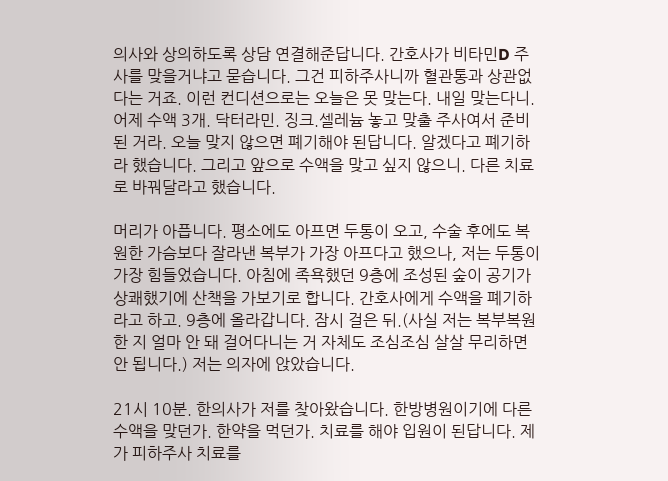의사와 상의하도록 상담 연결해준답니다. 간호사가 비타민D 주사를 맞을거냐고 묻습니다. 그건 피하주사니까 혈관통과 상관없다는 거죠. 이런 컨디션으로는 오늘은 못 맞는다. 내일 맞는다니. 어제 수액 3개. 닥터라민. 징크.셀레늄 놓고 맞출 주사여서 준비된 거라. 오늘 맞지 않으면 폐기해야 된답니다. 알겠다고 폐기하라 했습니다. 그리고 앞으로 수액을 맞고 싶지 않으니. 다른 치료로 바꿔달라고 했습니다.

머리가 아픕니다. 평소에도 아프면 두통이 오고, 수술 후에도 복원한 가슴보다 잘라낸 복부가 가장 아프다고 했으나, 저는 두통이 가장 힘들었습니다. 아침에 족욕했던 9층에 조성된 숲이 공기가 상쾌했기에 산책을 가보기로 합니다. 간호사에게 수액을 폐기하라고 하고. 9층에 올라갑니다. 잠시 걸은 뒤.(사실 저는 복부복원한 지 얼마 안 돼 걸어다니는 거 자체도 조심조심 살살 무리하면 안 됩니다.) 저는 의자에 앉았습니다.

21시 10분. 한의사가 저를 찾아왔습니다. 한방병원이기에 다른 수액을 맞던가. 한약을 먹던가. 치료를 해야 입원이 된답니다. 제가 피하주사 치료를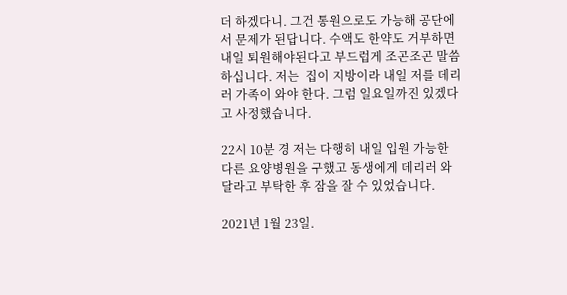더 하겠다니. 그건 통원으로도 가능해 공단에서 문제가 된답니다. 수액도 한약도 거부하면 내일 퇴원해야된다고 부드럽게 조곤조곤 말씀하십니다. 저는  집이 지방이라 내일 저를 데리러 가족이 와야 한다. 그럼 일요일까진 있겠다고 사정했습니다.

22시 10분 경 저는 다행히 내일 입원 가능한 다른 요양병원을 구했고 동생에게 데리러 와달라고 부탁한 후 잠을 잘 수 있었습니다.

2021년 1월 23일.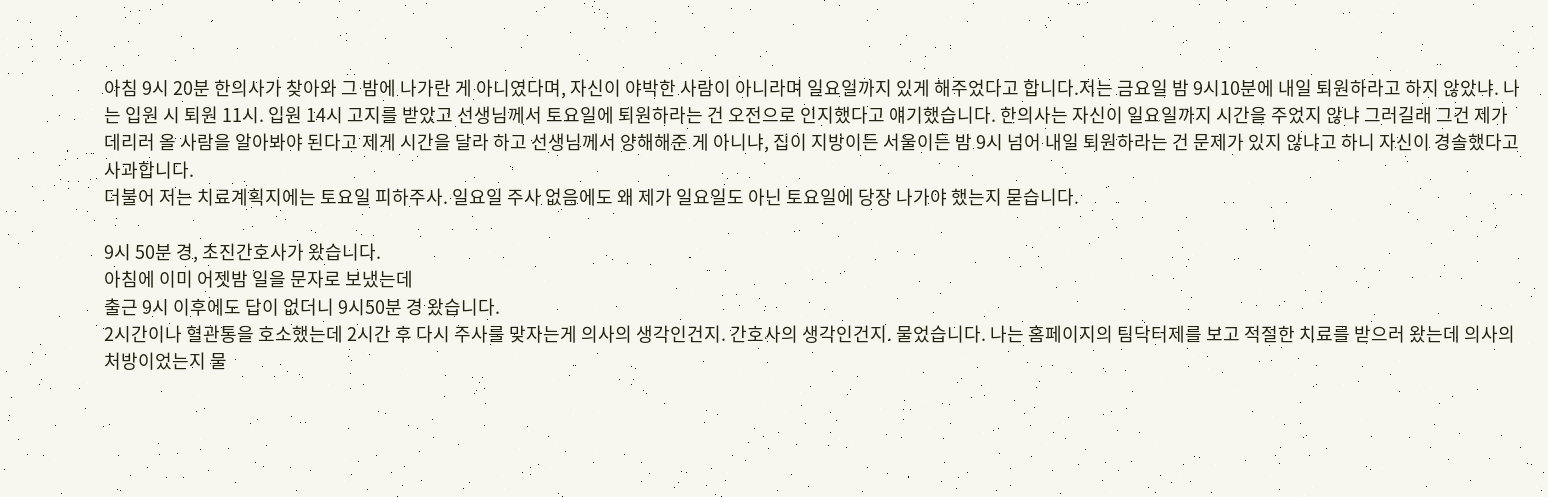아침 9시 20분 한의사가 찾아와 그 밤에 나가란 게 아니였다며, 자신이 야박한 사람이 아니라며 일요일까지 있게 해주었다고 합니다.저는 금요일 밤 9시10분에 내일 퇴원하라고 하지 않았냐. 나는 입원 시 퇴원 11시. 입원 14시 고지를 받았고 선생님께서 토요일에 퇴원하라는 건 오전으로 인지했다고 얘기했습니다. 한의사는 자신이 일요일까지 시간을 주었지 않냐 그러길래 그건 제가 데리러 올 사람을 알아봐야 된다고 제게 시간을 달라 하고 선생님께서 양해해준 게 아니냐, 집이 지방이든 서울이든 밤 9시 넘어 내일 퇴원하라는 건 문제가 있지 않냐고 하니 자신이 경솔했다고 사과합니다.
더불어 저는 치료계획지에는 토요일 피하주사. 일요일 주사 없음에도 왜 제가 일요일도 아닌 토요일에 당장 나가야 했는지 묻습니다.

9시 50분 경, 초진간호사가 왔습니다.
아침에 이미 어젯밤 일을 문자로 보냈는데
출근 9시 이후에도 답이 없더니 9시50분 경 왔습니다.
2시간이나 혈관통을 호소했는데 2시간 후 다시 주사를 맞자는게 의사의 생각인건지. 간호사의 생각인건지. 물었습니다. 나는 홈페이지의 팀닥터제를 보고 적절한 치료를 받으러 왔는데 의사의 처방이었는지 물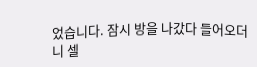었습니다. 잠시 방을 나갔다 들어오더니 셀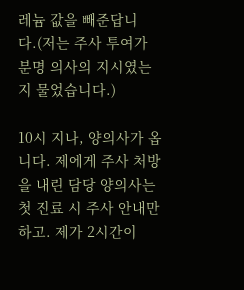레늄 값을 빼준답니다.(저는 주사 투여가 분명 의사의 지시였는지 물었습니다.)

10시 지나, 양의사가 옵니다. 제에게 주사 처방을 내린 담당 양의사는 첫 진료 시 주사 안내만 하고. 제가 2시간이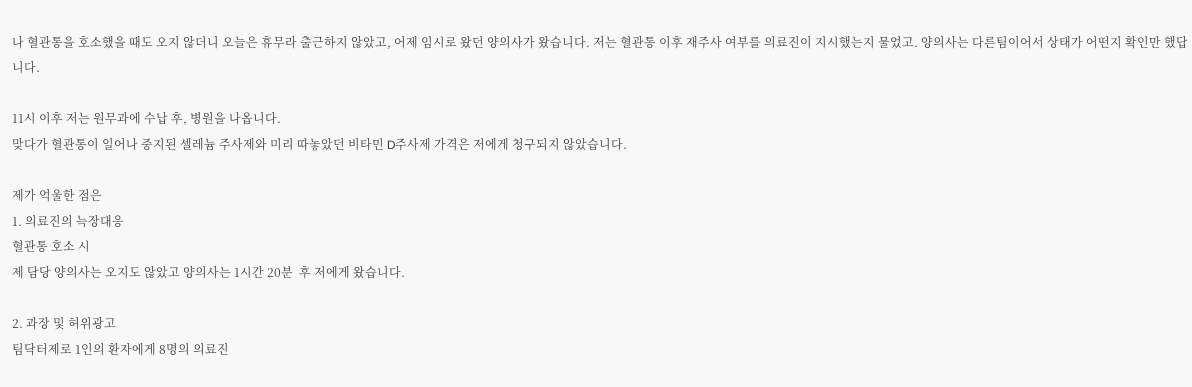나 혈관통을 호소했을 때도 오지 않더니 오늘은 휴무라 출근하지 않았고, 어제 임시로 왔던 양의사가 왔습니다. 저는 혈관통 이후 재주사 여부를 의료진이 지시했는지 물었고. 양의사는 다른팀이어서 상태가 어떤지 확인만 했답니다.

11시 이후 저는 원무과에 수납 후, 병원을 나옵니다.
맞다가 혈관통이 일어나 중지된 셀레늄 주사제와 미리 따놓았던 비타민 D주사제 가격은 저에게 청구되지 않았습니다.

제가 억울한 점은
1. 의료진의 늑장대응
혈관통 호소 시
제 담당 양의사는 오지도 않았고 양의사는 1시간 20분  후 저에게 왔습니다.

2. 과장 및 허위광고
팀닥터제로 1인의 환자에게 8명의 의료진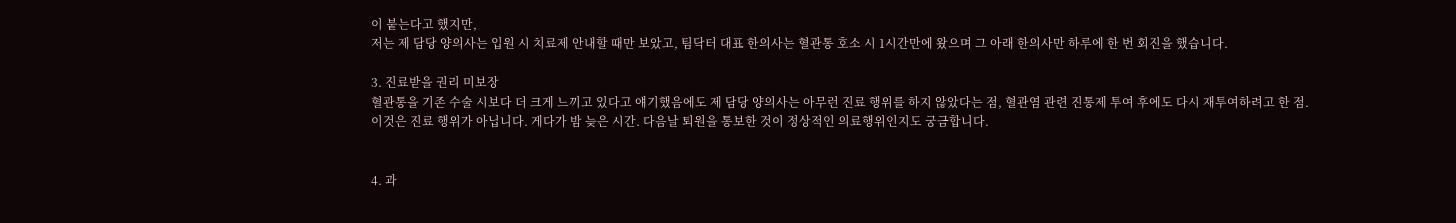이 붙는다고 했지만,
저는 제 담당 양의사는 입원 시 치료제 안내할 때만 보았고, 팀닥터 대표 한의사는 혈관통 호소 시 1시간만에 왔으며 그 아래 한의사만 하루에 한 번 회진을 했습니다.

3. 진료받을 권리 미보장
혈관통을 기존 수술 시보다 더 크게 느끼고 있다고 얘기했음에도 제 담당 양의사는 아무런 진료 행위를 하지 않았다는 점, 혈관염 관련 진통제 투여 후에도 다시 재투여하려고 한 점. 이것은 진료 행위가 아닙니다. 게다가 밤 늦은 시간. 다음날 퇴원을 통보한 것이 정상적인 의료행위인지도 궁금합니다.


4. 과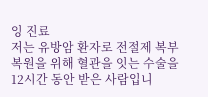잉 진료
저는 유방암 환자로 전절제 복부복원을 위해 혈관을 잇는 수술을 12시간 동안 받은 사람입니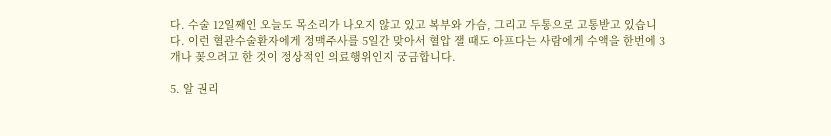다. 수술 12일째인 오늘도 목소리가 나오지 않고 있고 복부와 가슴, 그리고 두통으로 고통받고 있습니다. 이런 혈관수술환자에게 정맥주사를 5일간 맞아서 혈압 잴 때도 아프다는 사람에게 수액을 한번에 3개나 꽂으려고 한 것이 정상적인 의료행위인지 궁금합니다.

5. 알 권리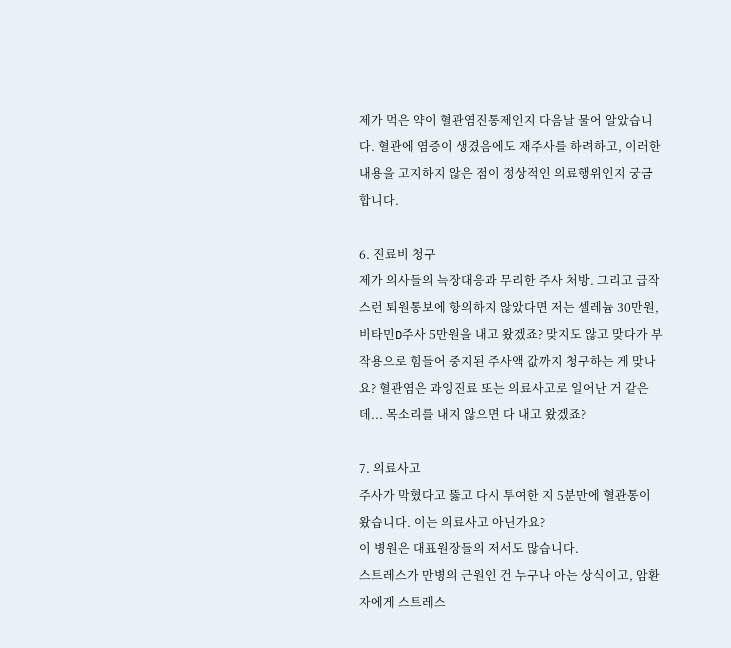제가 먹은 약이 혈관염진통제인지 다음날 물어 알았습니다. 혈관에 염증이 생겼음에도 재주사를 하려하고, 이러한 내용을 고지하지 않은 점이 정상적인 의료행위인지 궁금합니다.

6. 진료비 청구
제가 의사들의 늑장대응과 무리한 주사 처방. 그리고 급작스런 퇴원통보에 항의하지 않았다면 저는 셀레늄 30만원, 비타민D주사 5만원을 내고 왔겠죠? 맞지도 않고 맞다가 부작용으로 힘들어 중지된 주사액 값까지 청구하는 게 맞나요? 혈관염은 과잉진료 또는 의료사고로 일어난 거 같은데... 목소리를 내지 않으면 다 내고 왔겠죠?

7. 의료사고
주사가 막혔다고 뚫고 다시 투여한 지 5분만에 혈관통이 왔습니다. 이는 의료사고 아닌가요?
이 병원은 대표원장들의 저서도 많습니다.
스트레스가 만병의 근원인 건 누구나 아는 상식이고, 암환자에게 스트레스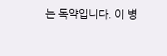는 독약입니다. 이 병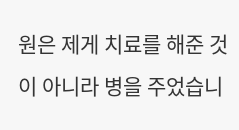원은 제게 치료를 해준 것이 아니라 병을 주었습니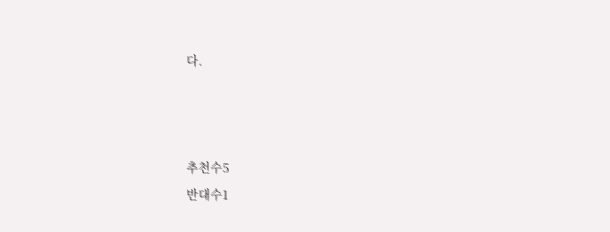다.



추천수5
반대수1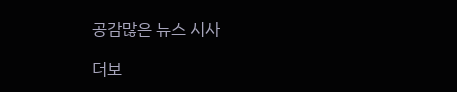공감많은 뉴스 시사

더보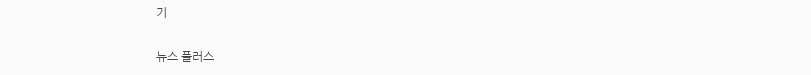기

뉴스 플러스